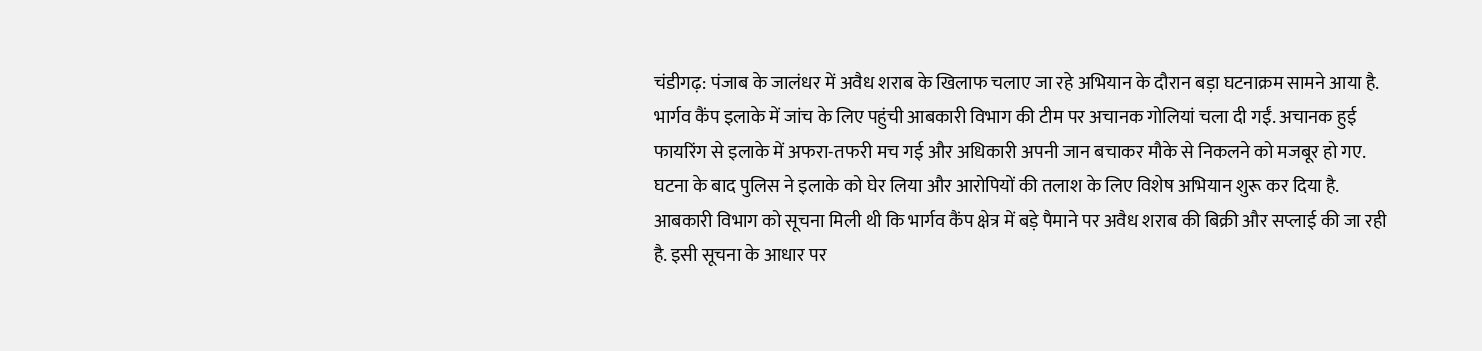चंडीगढ़: पंजाब के जालंधर में अवैध शराब के खिलाफ चलाए जा रहे अभियान के दौरान बड़ा घटनाक्रम सामने आया है. भार्गव कैंप इलाके में जांच के लिए पहुंची आबकारी विभाग की टीम पर अचानक गोलियां चला दी गईं. अचानक हुई फायरिंग से इलाके में अफरा-तफरी मच गई और अधिकारी अपनी जान बचाकर मौके से निकलने को मजबूर हो गए. घटना के बाद पुलिस ने इलाके को घेर लिया और आरोपियों की तलाश के लिए विशेष अभियान शुरू कर दिया है.
आबकारी विभाग को सूचना मिली थी कि भार्गव कैंप क्षेत्र में बड़े पैमाने पर अवैध शराब की बिक्री और सप्लाई की जा रही है. इसी सूचना के आधार पर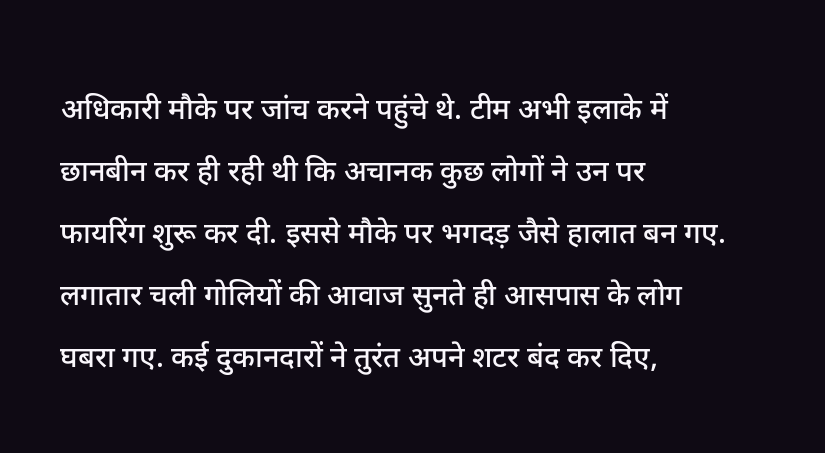अधिकारी मौके पर जांच करने पहुंचे थे. टीम अभी इलाके में छानबीन कर ही रही थी कि अचानक कुछ लोगों ने उन पर फायरिंग शुरू कर दी. इससे मौके पर भगदड़ जैसे हालात बन गए.
लगातार चली गोलियों की आवाज सुनते ही आसपास के लोग घबरा गए. कई दुकानदारों ने तुरंत अपने शटर बंद कर दिए,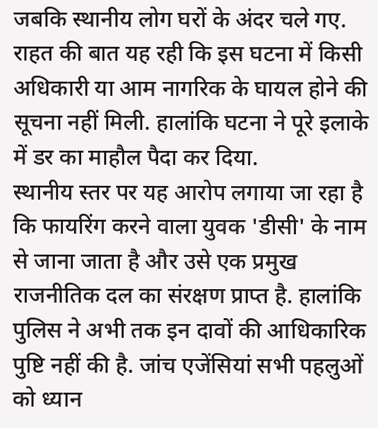जबकि स्थानीय लोग घरों के अंदर चले गए. राहत की बात यह रही कि इस घटना में किसी अधिकारी या आम नागरिक के घायल होने की सूचना नहीं मिली. हालांकि घटना ने पूरे इलाके में डर का माहौल पैदा कर दिया.
स्थानीय स्तर पर यह आरोप लगाया जा रहा है कि फायरिंग करने वाला युवक 'डीसी' के नाम से जाना जाता है और उसे एक प्रमुख राजनीतिक दल का संरक्षण प्राप्त है. हालांकि पुलिस ने अभी तक इन दावों की आधिकारिक पुष्टि नहीं की है. जांच एजेंसियां सभी पहलुओं को ध्यान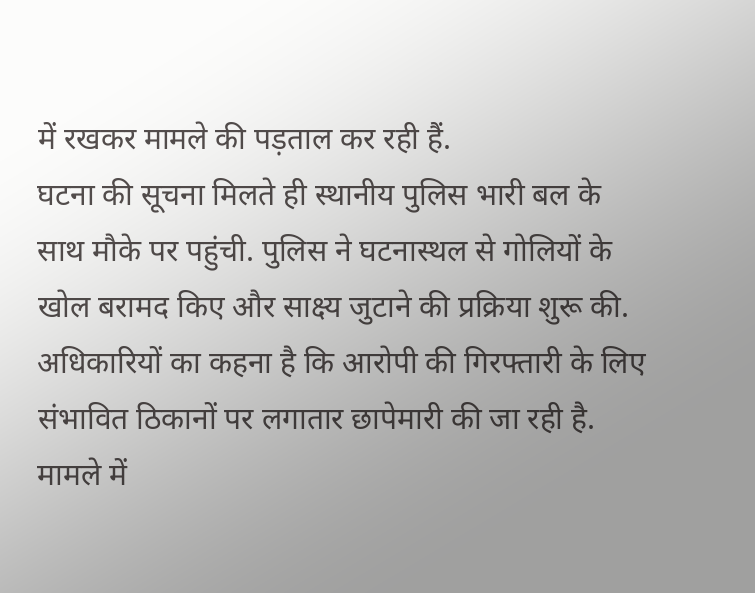में रखकर मामले की पड़ताल कर रही हैं.
घटना की सूचना मिलते ही स्थानीय पुलिस भारी बल के साथ मौके पर पहुंची. पुलिस ने घटनास्थल से गोलियों के खोल बरामद किए और साक्ष्य जुटाने की प्रक्रिया शुरू की. अधिकारियों का कहना है कि आरोपी की गिरफ्तारी के लिए संभावित ठिकानों पर लगातार छापेमारी की जा रही है. मामले में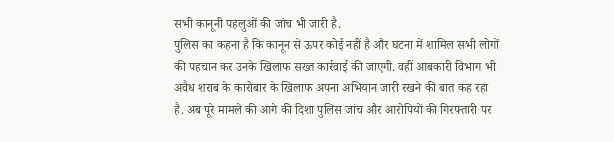सभी कानूनी पहलुओं की जांच भी जारी है.
पुलिस का कहना है कि कानून से ऊपर कोई नहीं है और घटना में शामिल सभी लोगों की पहचान कर उनके खिलाफ सख्त कार्रवाई की जाएगी. वहीं आबकारी विभाग भी अवैध शराब के कारोबार के खिलाफ अपना अभियान जारी रखने की बात कह रहा है. अब पूरे मामले की आगे की दिशा पुलिस जांच और आरोपियों की गिरफ्तारी पर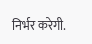निर्भर करेगी.